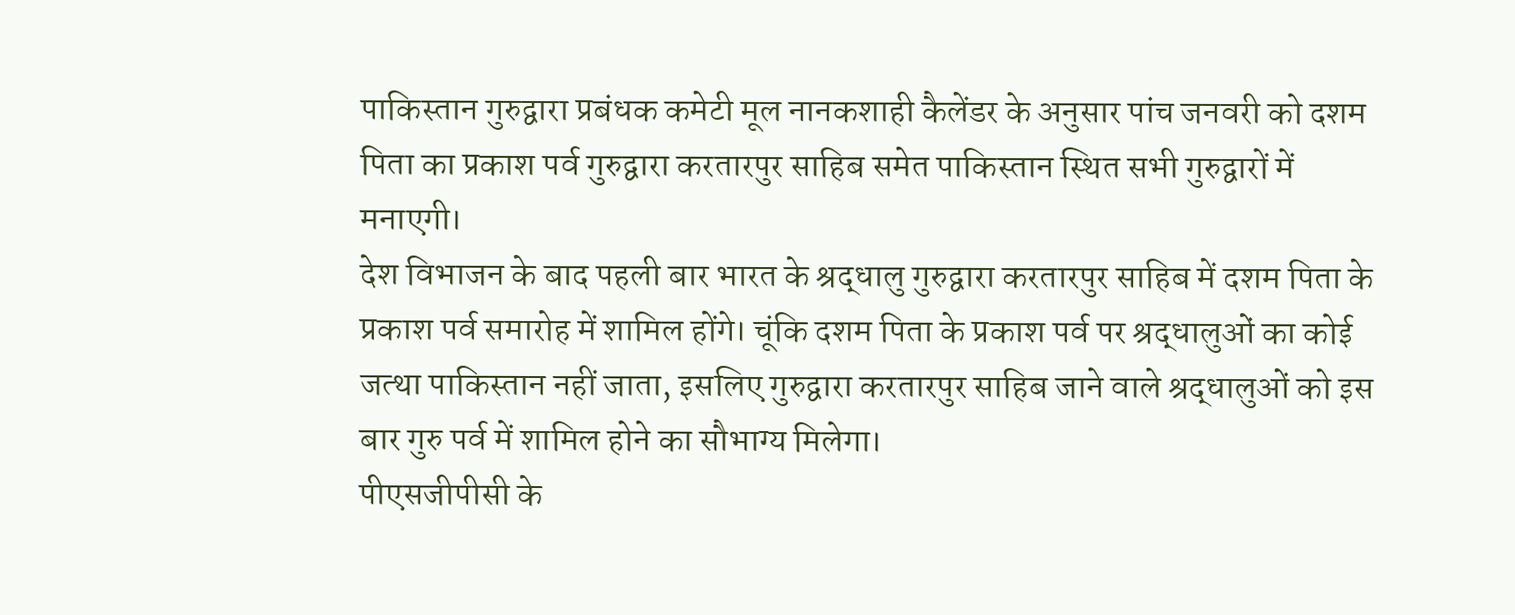पाकिस्तान गुरुद्वारा प्रबंधक कमेटी मूल नानकशाही कैलेंडर के अनुसार पांच जनवरी को दशम पिता का प्रकाश पर्व गुरुद्वारा करतारपुर साहिब समेत पाकिस्तान स्थित सभी गुरुद्वारों में मनाएगी।
देश विभाजन के बाद पहली बार भारत के श्रद्धालु गुरुद्वारा करतारपुर साहिब में दशम पिता के प्रकाश पर्व समारोह में शामिल होंगे। चूंकि दशम पिता के प्रकाश पर्व पर श्रद्धालुओं का कोई जत्था पाकिस्तान नहीं जाता, इसलिए गुरुद्वारा करतारपुर साहिब जाने वाले श्रद्धालुओं को इस बार गुरु पर्व में शामिल होने का सौभाग्य मिलेगा।
पीएसजीपीसी के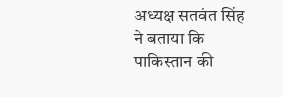अध्यक्ष सतवंत सिंह ने बताया कि पाकिस्तान की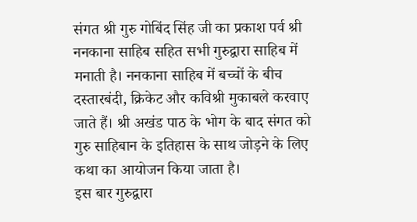संगत श्री गुरु गोबिंद सिंह जी का प्रकाश पर्व श्री ननकाना साहिब सहित सभी गुरुद्वारा साहिब में मनाती है। ननकाना साहिब में बच्चों के बीच दस्तारबंदी, क्रिकेट और कविश्री मुकाबले करवाए जाते हैं। श्री अखंड पाठ के भोग के बाद संगत को गुरु साहिबान के इतिहास के साथ जोड़ने के लिए कथा का आयोजन किया जाता है।
इस बार गुरुद्वारा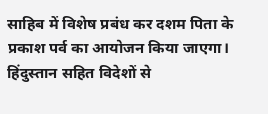साहिब में विशेष प्रबंध कर दशम पिता के प्रकाश पर्व का आयोजन किया जाएगा। हिंदुस्तान सहित विदेशों से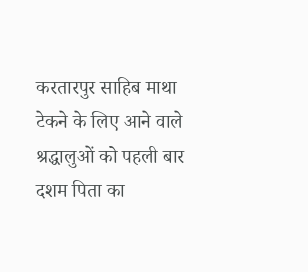करतारपुर साहिब माथा टेकने के लिए आने वाले श्रद्धालुओं को पहली बार दशम पिता का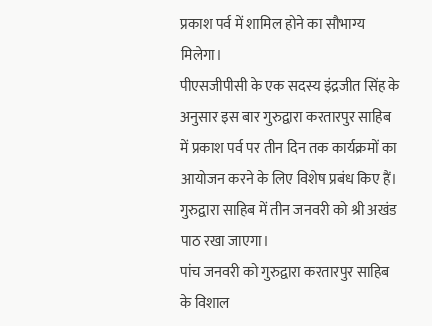प्रकाश पर्व में शामिल होने का सौभाग्य मिलेगा।
पीएसजीपीसी के एक सदस्य इंद्रजीत सिंह के अनुसार इस बार गुरुद्वारा करतारपुर साहिब में प्रकाश पर्व पर तीन दिन तक कार्यक्रमों का आयोजन करने के लिए विशेष प्रबंध किए हैं। गुरुद्वारा साहिब में तीन जनवरी को श्री अखंड पाठ रखा जाएगा।
पांच जनवरी को गुरुद्वारा करतारपुर साहिब के विशाल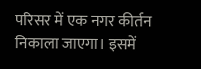परिसर में एक नगर कीर्तन निकाला जाएगा। इसमें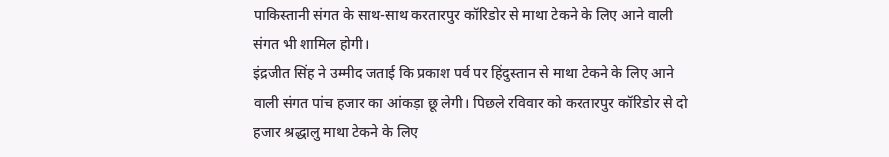पाकिस्तानी संगत के साथ-साथ करतारपुर कॉरिडोर से माथा टेकने के लिए आने वाली संगत भी शामिल होगी।
इंद्रजीत सिंह ने उम्मीद जताई कि प्रकाश पर्व पर हिंदुस्तान से माथा टेकने के लिए आने वाली संगत पांच हजार का आंकड़ा छू लेगी। पिछले रविवार को करतारपुर कॉरिडोर से दो हजार श्रद्धालु माथा टेकने के लिए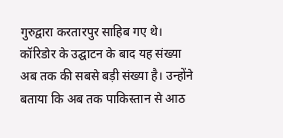गुरुद्वारा करतारपुर साहिब गए थे।
कॉरिडोर के उद्घाटन के बाद यह संख्या अब तक की सबसे बड़ी संख्या है। उन्होंने बताया कि अब तक पाकिस्तान से आठ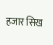हजार सिख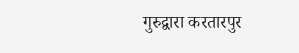गुरुद्वारा करतारपुर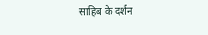साहिब के दर्शन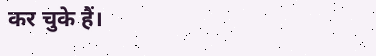कर चुके हैं।